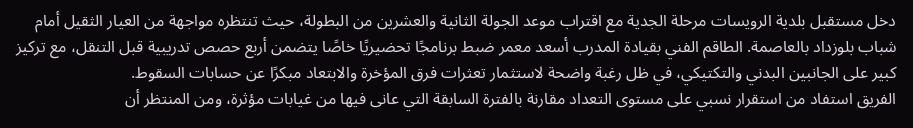دخل مستقبل بلدية الرويسات مرحلة الجدية مع اقتراب موعد الجولة الثانية والعشرين من البطولة، حيث تنتظره مواجهة من العيار الثقيل أمام شباب بلوزداد بالعاصمة. الطاقم الفني بقيادة المدرب أسعد معمر ضبط برنامجًا تحضيريًا خاصًا يتضمن أربع حصص تدريبية قبل التنقل، مع تركيز كبير على الجانبين البدني والتكتيكي، في ظل رغبة واضحة لاستثمار تعثرات فرق المؤخرة والابتعاد مبكرًا عن حسابات السقوط.
الفريق استفاد من استقرار نسبي على مستوى التعداد مقارنة بالفترة السابقة التي عانى فيها من غيابات مؤثرة، ومن المنتظر أن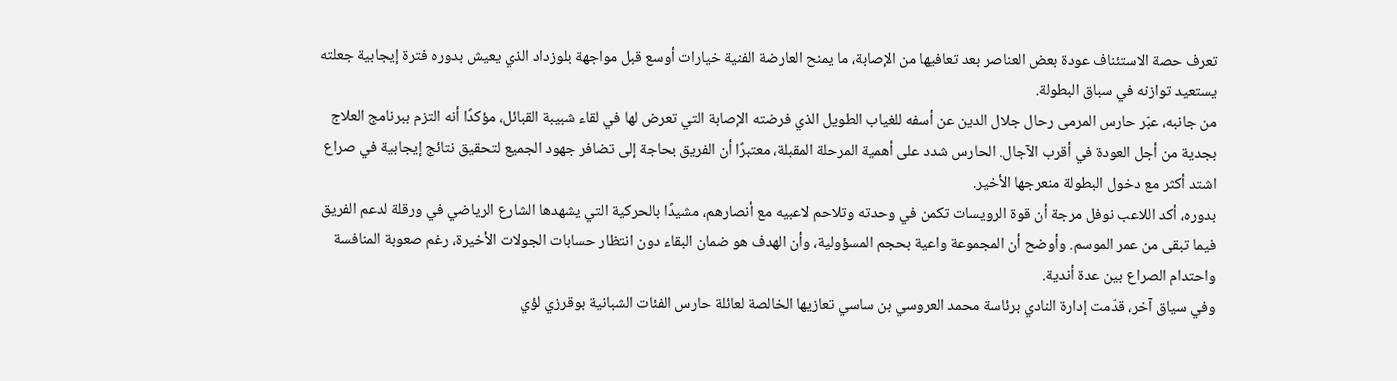تعرف حصة الاستئناف عودة بعض العناصر بعد تعافيها من الإصابة، ما يمنح العارضة الفنية خيارات أوسع قبل مواجهة بلوزداد الذي يعيش بدوره فترة إيجابية جعلته يستعيد توازنه في سباق البطولة.
من جانبه، عبّر حارس المرمى رحال جلال الدين عن أسفه للغياب الطويل الذي فرضته الإصابة التي تعرض لها في لقاء شبيبة القبائل، مؤكدًا أنه التزم ببرنامج العلاج بجدية من أجل العودة في أقرب الآجال. الحارس شدد على أهمية المرحلة المقبلة، معتبرًا أن الفريق بحاجة إلى تضافر جهود الجميع لتحقيق نتائج إيجابية في صراع اشتد أكثر مع دخول البطولة منعرجها الأخير.
بدوره، أكد اللاعب نوفل مرجة أن قوة الرويسات تكمن في وحدته وتلاحم لاعبيه مع أنصارهم، مشيدًا بالحركية التي يشهدها الشارع الرياضي في ورقلة لدعم الفريق فيما تبقى من عمر الموسم. وأوضح أن المجموعة واعية بحجم المسؤولية، وأن الهدف هو ضمان البقاء دون انتظار حسابات الجولات الأخيرة، رغم صعوبة المنافسة واحتدام الصراع بين عدة أندية.
وفي سياق آخر، قدّمت إدارة النادي برئاسة محمد العروسي بن ساسي تعازيها الخالصة لعائلة حارس الفئات الشبانية بوقرزي لؤي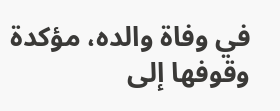في وفاة والده، مؤكدة وقوفها إلى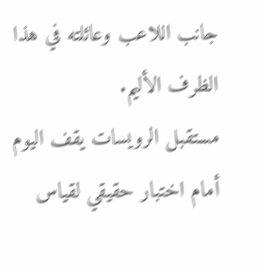جانب اللاعب وعائلته في هذا الظرف الأليم.
مستقبل الرويسات يقف اليوم أمام اختبار حقيقي لقياس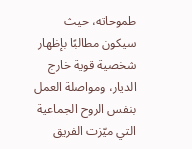طموحاته، حيث سيكون مطالبًا بإظهار شخصية قوية خارج الديار، ومواصلة العمل بنفس الروح الجماعية التي ميّزت الفريق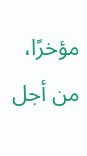مؤخرًا، من أجل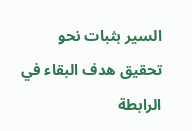السير بثبات نحو تحقيق هدف البقاء في الرابطة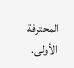المحترفة الأولى.